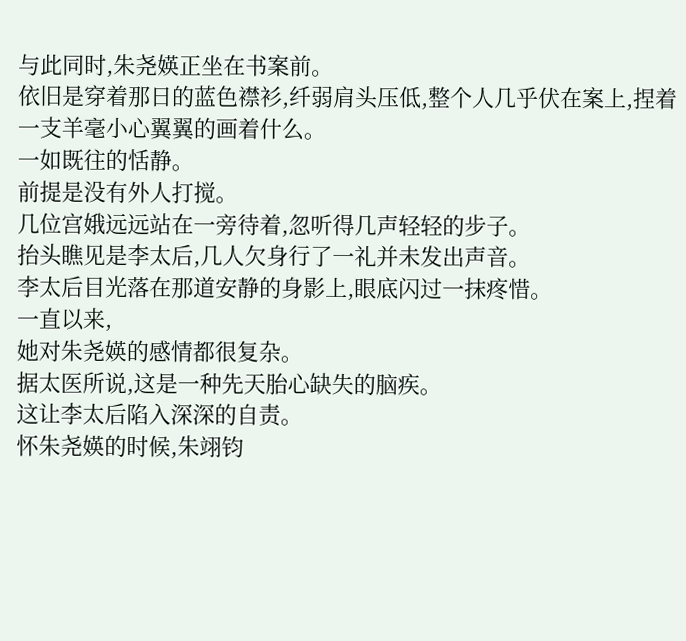与此同时,朱尧媖正坐在书案前。
依旧是穿着那日的蓝色襟衫,纤弱肩头压低,整个人几乎伏在案上,捏着一支羊毫小心翼翼的画着什么。
一如既往的恬静。
前提是没有外人打搅。
几位宫娥远远站在一旁待着,忽听得几声轻轻的步子。
抬头瞧见是李太后,几人欠身行了一礼并未发出声音。
李太后目光落在那道安静的身影上,眼底闪过一抹疼惜。
一直以来,
她对朱尧媖的感情都很复杂。
据太医所说,这是一种先天胎心缺失的脑疾。
这让李太后陷入深深的自责。
怀朱尧媖的时候,朱翊钧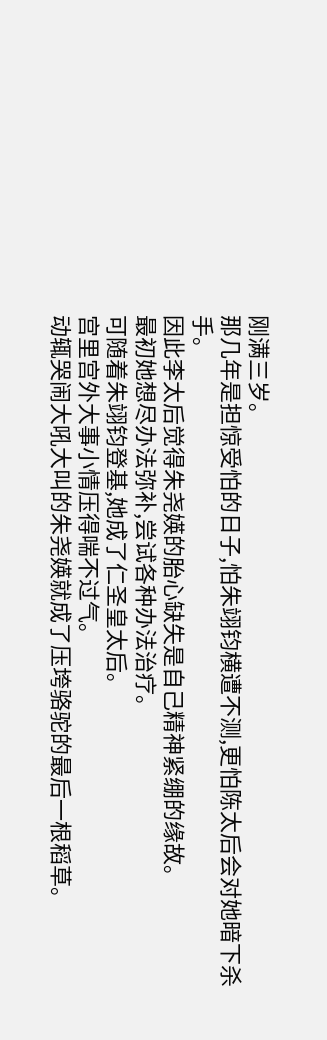刚满三岁。
那几年是担惊受怕的日子,怕朱翊钧横遭不测,更怕陈太后会对她暗下杀手。
因此李太后觉得朱尧媖的胎心缺失是自己精神紧绷的缘故。
最初她想尽办法弥补,尝试各种办法治疗。
可随着朱翊钧登基,她成了仁圣皇太后。
宫里宫外大事小情压得喘不过气。
动辄哭闹大吼大叫的朱尧媖就成了压垮骆驼的最后一根稻草。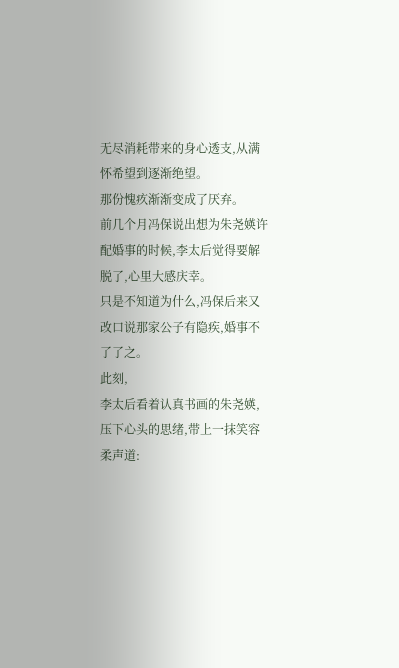无尽消耗带来的身心透支,从满怀希望到逐渐绝望。
那份愧疚渐渐变成了厌弃。
前几个月冯保说出想为朱尧媖许配婚事的时候,李太后觉得要解脱了,心里大感庆幸。
只是不知道为什么,冯保后来又改口说那家公子有隐疾,婚事不了了之。
此刻,
李太后看着认真书画的朱尧媖,压下心头的思绪,带上一抹笑容柔声道: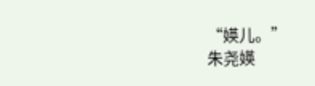“媖儿。”
朱尧媖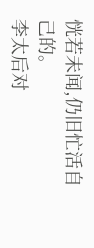恍若未闻,仍旧忙活自己的。
李太后对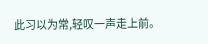此习以为常,轻叹一声走上前。